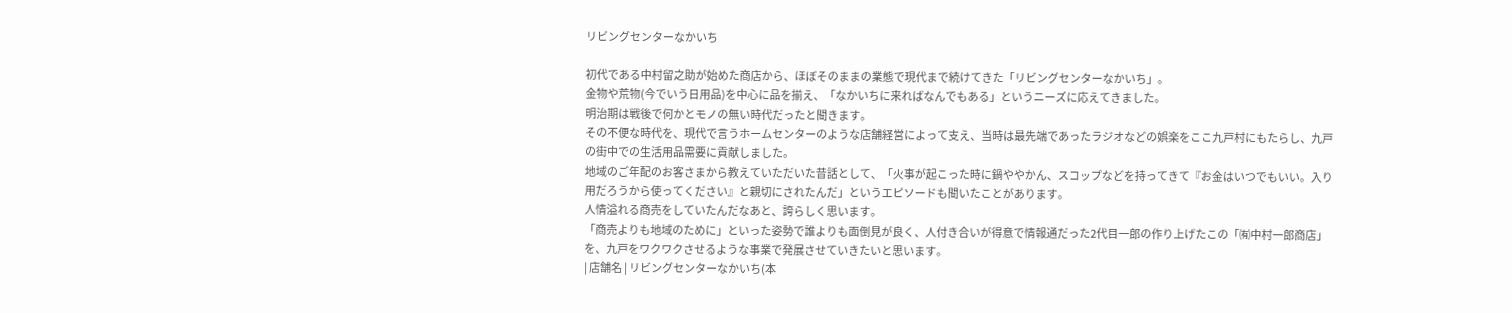リビングセンターなかいち

初代である中村留之助が始めた商店から、ほぼそのままの業態で現代まで続けてきた「リビングセンターなかいち」。
金物や荒物(今でいう日用品)を中心に品を揃え、「なかいちに来ればなんでもある」というニーズに応えてきました。
明治期は戦後で何かとモノの無い時代だったと聞きます。
その不便な時代を、現代で言うホームセンターのような店舗経営によって支え、当時は最先端であったラジオなどの娯楽をここ九戸村にもたらし、九戸の街中での生活用品需要に貢献しました。
地域のご年配のお客さまから教えていただいた昔話として、「火事が起こった時に鍋ややかん、スコップなどを持ってきて『お金はいつでもいい。入り用だろうから使ってください』と親切にされたんだ」というエピソードも聞いたことがあります。
人情溢れる商売をしていたんだなあと、誇らしく思います。
「商売よりも地域のために」といった姿勢で誰よりも面倒見が良く、人付き合いが得意で情報通だった2代目一郎の作り上げたこの「㈲中村一郎商店」を、九戸をワクワクさせるような事業で発展させていきたいと思います。
| 店舗名 | リビングセンターなかいち(本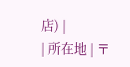店) |
| 所在地 | 〒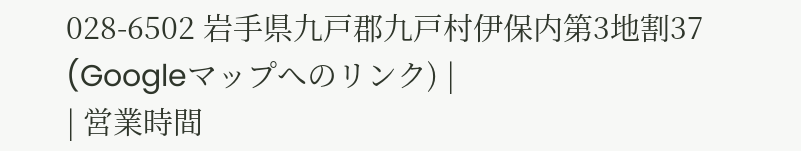028-6502 岩手県九戸郡九戸村伊保内第3地割37 (Googleマップへのリンク) |
| 営業時間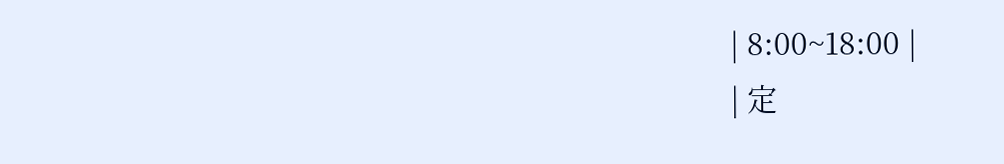| 8:00~18:00 |
| 定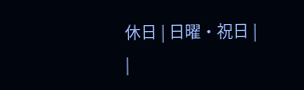休日 | 日曜・祝日 |
|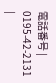電話番号 | 0195-42-2131 |